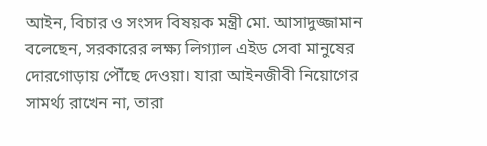আইন, বিচার ও সংসদ বিষয়ক মন্ত্রী মো. আসাদুজ্জামান বলেছেন, সরকারের লক্ষ্য লিগ্যাল এইড সেবা মানুষের দোরগোড়ায় পৌঁছে দেওয়া। যারা আইনজীবী নিয়োগের সামর্থ্য রাখেন না, তারা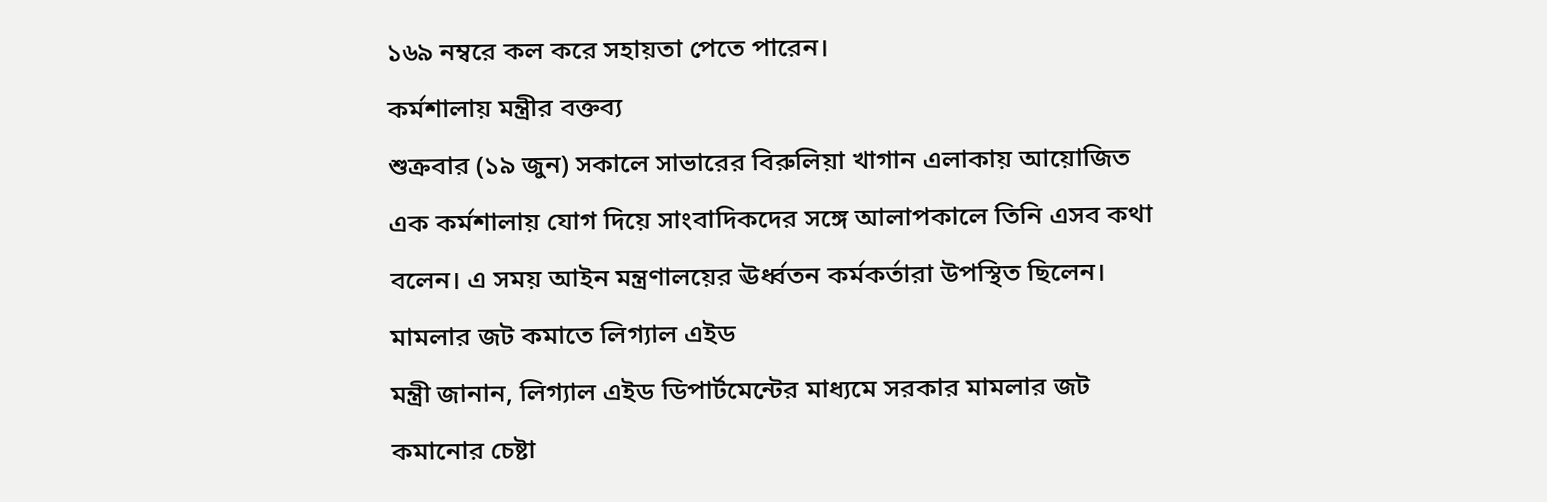১৬৯ নম্বরে কল করে সহায়তা পেতে পারেন।
কর্মশালায় মন্ত্রীর বক্তব্য
শুক্রবার (১৯ জুন) সকালে সাভারের বিরুলিয়া খাগান এলাকায় আয়োজিত এক কর্মশালায় যোগ দিয়ে সাংবাদিকদের সঙ্গে আলাপকালে তিনি এসব কথা বলেন। এ সময় আইন মন্ত্রণালয়ের ঊর্ধ্বতন কর্মকর্তারা উপস্থিত ছিলেন।
মামলার জট কমাতে লিগ্যাল এইড
মন্ত্রী জানান, লিগ্যাল এইড ডিপার্টমেন্টের মাধ্যমে সরকার মামলার জট কমানোর চেষ্টা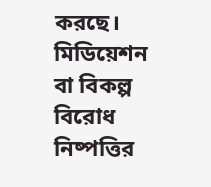করছে। মিডিয়েশন বা বিকল্প বিরোধ নিষ্পত্তির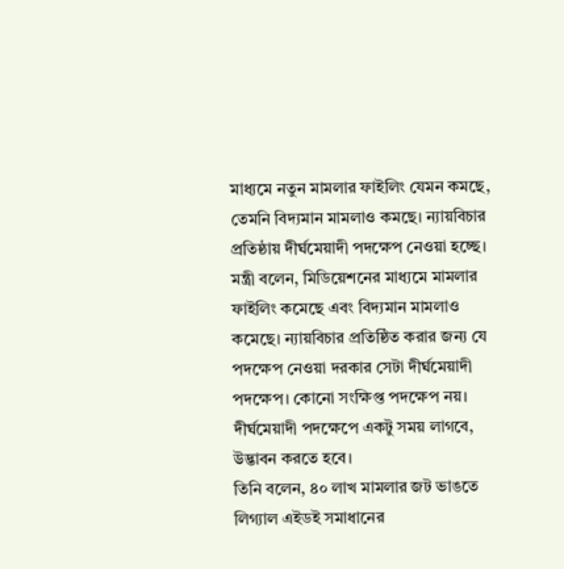মাধ্যমে নতুন মামলার ফাইলিং যেমন কমছে, তেমনি বিদ্যমান মামলাও কমছে। ন্যায়বিচার প্রতিষ্ঠায় দীর্ঘমেয়াদী পদক্ষেপ নেওয়া হচ্ছে।
মন্ত্রী বলেন, মিডিয়েশনের মাধ্যমে মামলার ফাইলিং কমেছে এবং বিদ্যমান মামলাও কমেছে। ন্যায়বিচার প্রতিষ্ঠিত করার জন্য যে পদক্ষেপ নেওয়া দরকার সেটা দীর্ঘমেয়াদী পদক্ষেপ। কোনো সংক্ষিপ্ত পদক্ষেপ নয়। দীর্ঘমেয়াদী পদক্ষেপে একটু সময় লাগবে, উদ্ভাবন করতে হবে।
তিনি বলেন, ৪০ লাখ মামলার জট ভাঙতে লিগ্যাল এইডই সমাধানের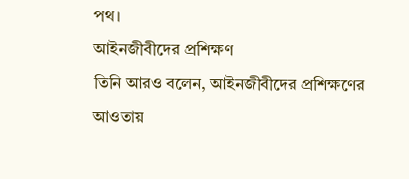পথ।
আইনজীবীদের প্রশিক্ষণ
তিনি আরও বলেন, আইনজীবীদের প্রশিক্ষণের আওতায়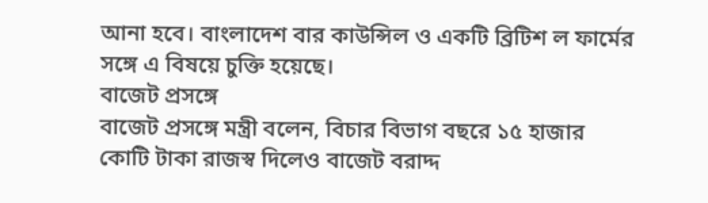আনা হবে। বাংলাদেশ বার কাউন্সিল ও একটি ব্রিটিশ ল ফার্মের সঙ্গে এ বিষয়ে চুক্তি হয়েছে।
বাজেট প্রসঙ্গে
বাজেট প্রসঙ্গে মন্ত্রী বলেন, বিচার বিভাগ বছরে ১৫ হাজার কোটি টাকা রাজস্ব দিলেও বাজেট বরাদ্দ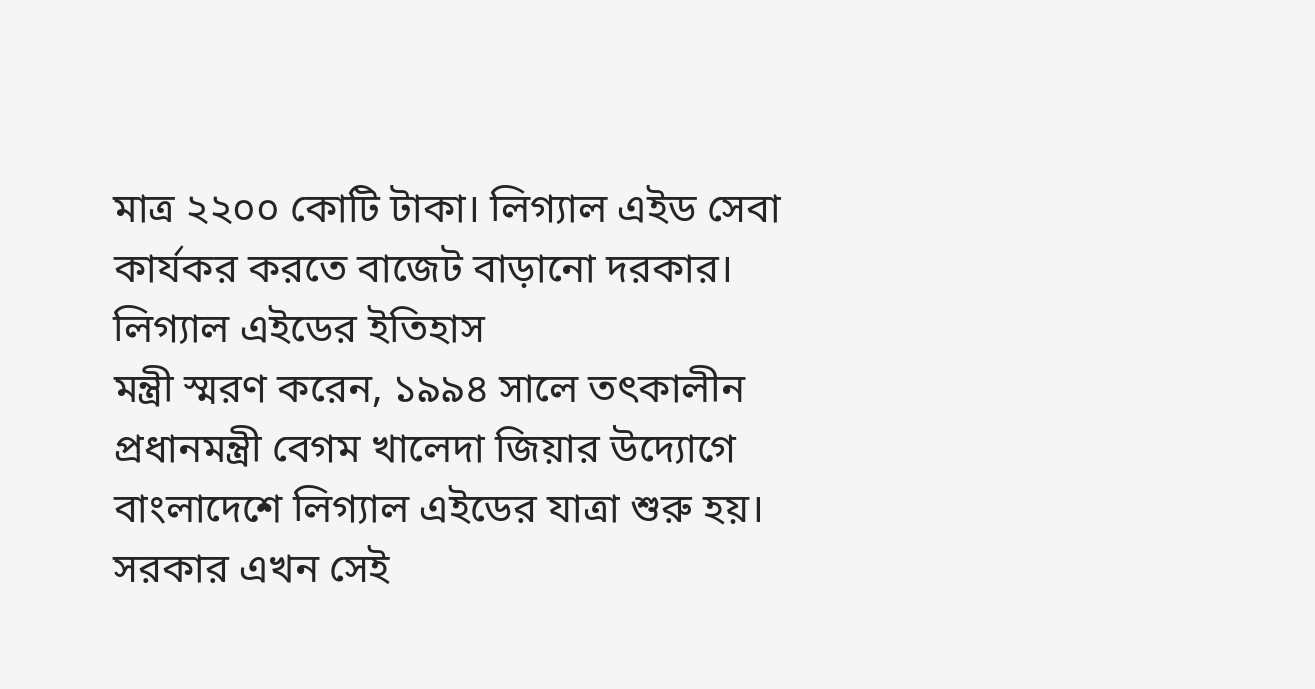মাত্র ২২০০ কোটি টাকা। লিগ্যাল এইড সেবা কার্যকর করতে বাজেট বাড়ানো দরকার।
লিগ্যাল এইডের ইতিহাস
মন্ত্রী স্মরণ করেন, ১৯৯৪ সালে তৎকালীন প্রধানমন্ত্রী বেগম খালেদা জিয়ার উদ্যোগে বাংলাদেশে লিগ্যাল এইডের যাত্রা শুরু হয়। সরকার এখন সেই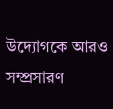উদ্যোগকে আরও সম্প্রসারণ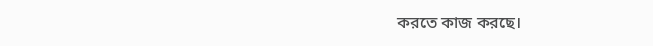করতে কাজ করছে।